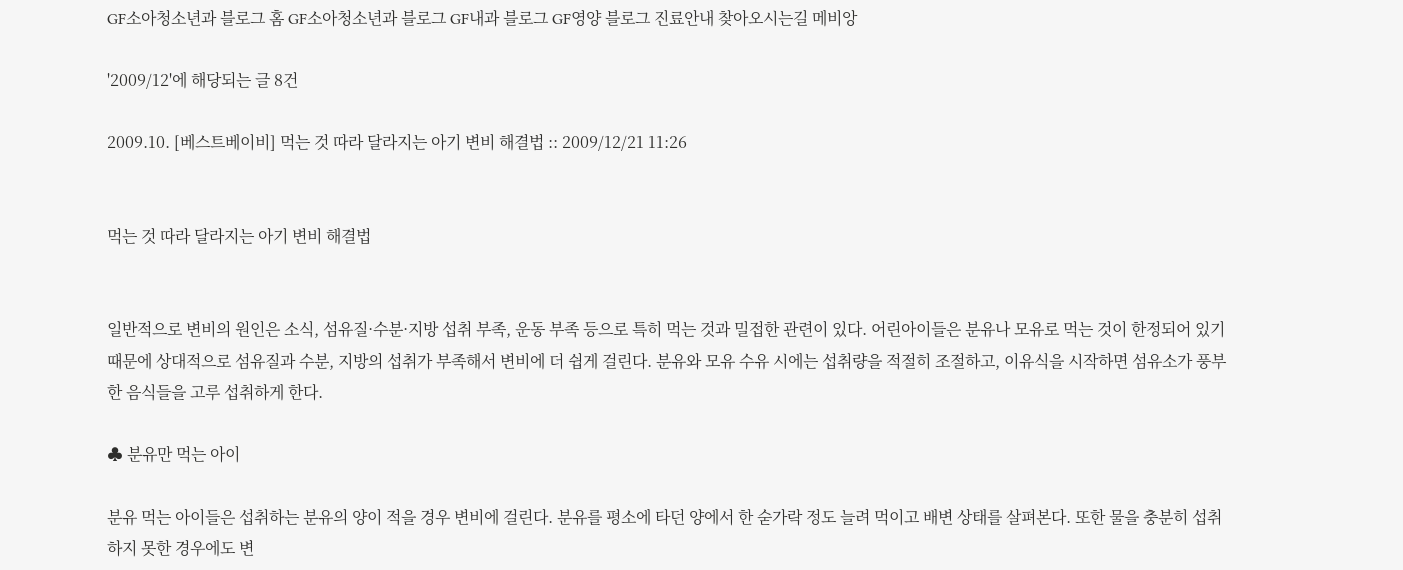GF소아청소년과 블로그 홈 GF소아청소년과 블로그 GF내과 블로그 GF영양 블로그 진료안내 찾아오시는길 메비앙

'2009/12'에 해당되는 글 8건

2009.10. [베스트베이비] 먹는 것 따라 달라지는 아기 변비 해결법 :: 2009/12/21 11:26


먹는 것 따라 달라지는 아기 변비 해결법


일반적으로 변비의 원인은 소식, 섬유질·수분·지방 섭취 부족, 운동 부족 등으로 특히 먹는 것과 밀접한 관련이 있다. 어린아이들은 분유나 모유로 먹는 것이 한정되어 있기 때문에 상대적으로 섬유질과 수분, 지방의 섭취가 부족해서 변비에 더 쉽게 걸린다. 분유와 모유 수유 시에는 섭취량을 적절히 조절하고, 이유식을 시작하면 섬유소가 풍부한 음식들을 고루 섭취하게 한다.

♣ 분유만 먹는 아이

분유 먹는 아이들은 섭취하는 분유의 양이 적을 경우 변비에 걸린다. 분유를 평소에 타던 양에서 한 숟가락 정도 늘려 먹이고 배변 상태를 살펴본다. 또한 물을 충분히 섭취하지 못한 경우에도 변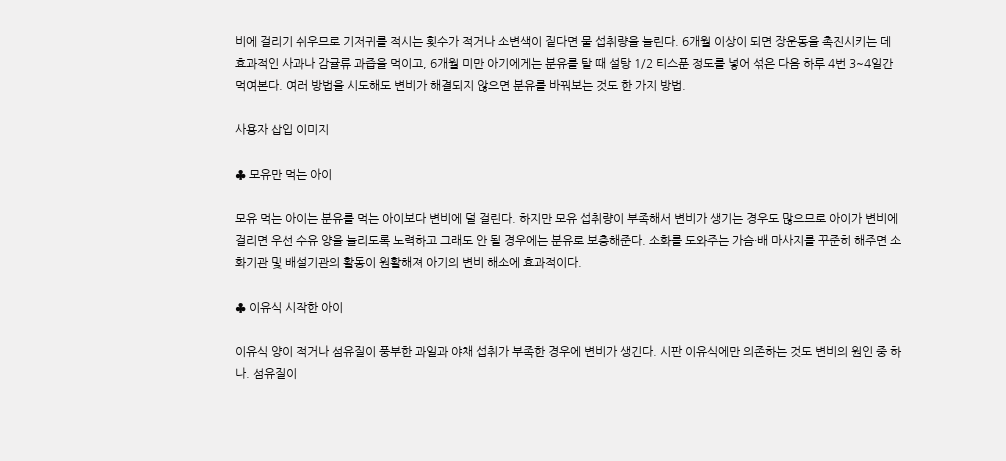비에 걸리기 쉬우므로 기저귀를 적시는 횟수가 적거나 소변색이 짙다면 물 섭취량을 늘린다. 6개월 이상이 되면 장운동을 촉진시키는 데 효과적인 사과나 감귤류 과즙을 먹이고, 6개월 미만 아기에게는 분유를 탈 때 설탕 1/2 티스푼 정도를 넣어 섞은 다음 하루 4번 3~4일간 먹여본다. 여러 방법을 시도해도 변비가 해결되지 않으면 분유를 바꿔보는 것도 한 가지 방법.

사용자 삽입 이미지

♣ 모유만 먹는 아이

모유 먹는 아이는 분유를 먹는 아이보다 변비에 덜 걸린다. 하지만 모유 섭취량이 부족해서 변비가 생기는 경우도 많으므로 아이가 변비에 걸리면 우선 수유 양을 늘리도록 노력하고 그래도 안 될 경우에는 분유로 보충해준다. 소화를 도와주는 가슴·배 마사지를 꾸준히 해주면 소화기관 및 배설기관의 활동이 원활해져 아기의 변비 해소에 효과적이다.

♣ 이유식 시작한 아이

이유식 양이 적거나 섬유질이 풍부한 과일과 야채 섭취가 부족한 경우에 변비가 생긴다. 시판 이유식에만 의존하는 것도 변비의 원인 중 하나. 섬유질이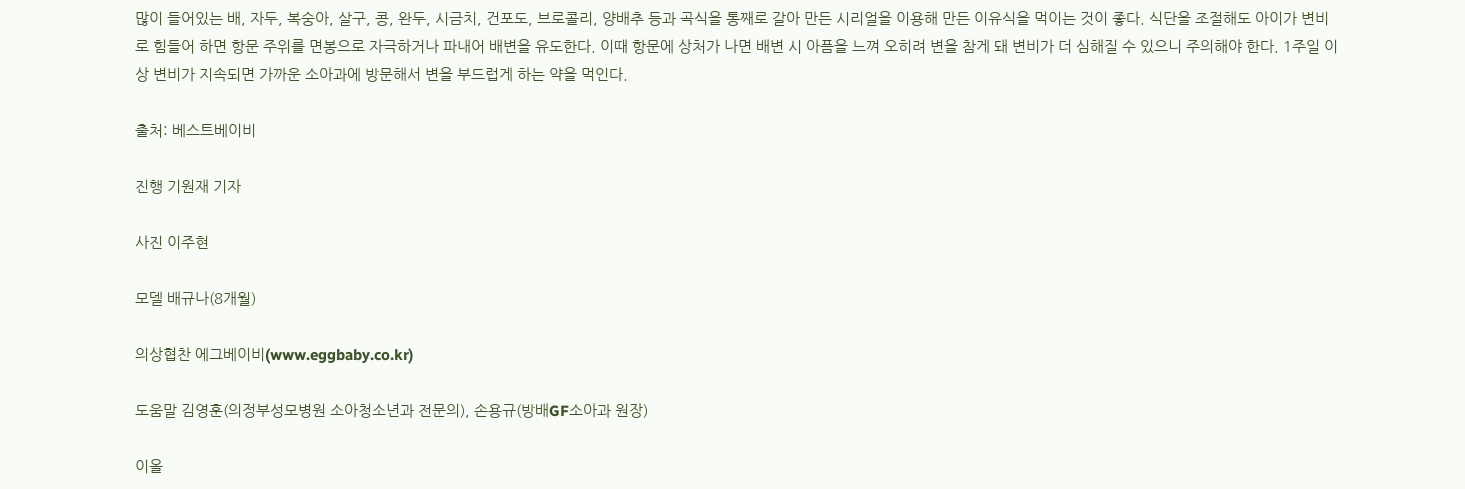많이 들어있는 배, 자두, 복숭아, 살구, 콩, 완두, 시금치, 건포도, 브로콜리, 양배추 등과 곡식을 통째로 갈아 만든 시리얼을 이용해 만든 이유식을 먹이는 것이 좋다. 식단을 조절해도 아이가 변비로 힘들어 하면 항문 주위를 면봉으로 자극하거나 파내어 배변을 유도한다. 이때 항문에 상처가 나면 배변 시 아픔을 느껴 오히려 변을 참게 돼 변비가 더 심해질 수 있으니 주의해야 한다. 1주일 이상 변비가 지속되면 가까운 소아과에 방문해서 변을 부드럽게 하는 약을 먹인다.

출처: 베스트베이비

진행 기원재 기자

사진 이주현

모델 배규나(8개월)

의상협찬 에그베이비(www.eggbaby.co.kr)

도움말 김영훈(의정부성모병원 소아청소년과 전문의), 손용규(방배GF소아과 원장)

이올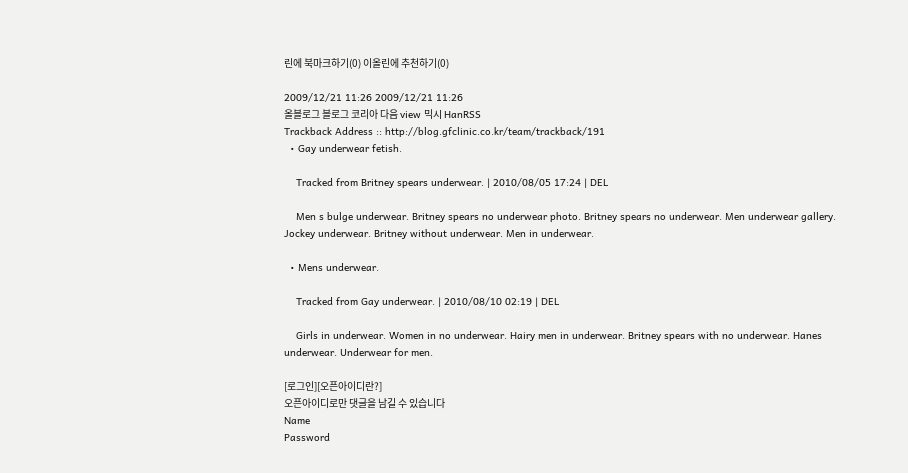린에 북마크하기(0) 이올린에 추천하기(0)

2009/12/21 11:26 2009/12/21 11:26
올블로그 블로그 코리아 다음 view 믹시 HanRSS
Trackback Address :: http://blog.gfclinic.co.kr/team/trackback/191
  • Gay underwear fetish.

    Tracked from Britney spears underwear. | 2010/08/05 17:24 | DEL

    Men s bulge underwear. Britney spears no underwear photo. Britney spears no underwear. Men underwear gallery. Jockey underwear. Britney without underwear. Men in underwear.

  • Mens underwear.

    Tracked from Gay underwear. | 2010/08/10 02:19 | DEL

    Girls in underwear. Women in no underwear. Hairy men in underwear. Britney spears with no underwear. Hanes underwear. Underwear for men.

[로그인][오픈아이디란?]
오픈아이디로만 댓글을 남길 수 있습니다
Name
Password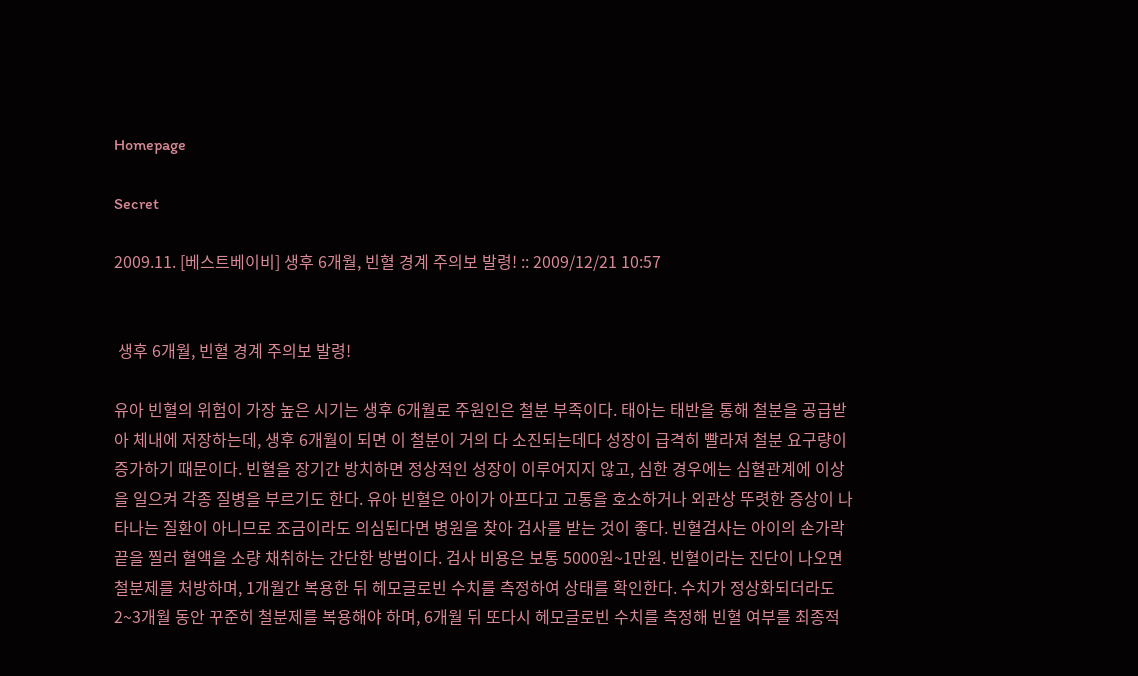Homepage

Secret

2009.11. [베스트베이비] 생후 6개월, 빈혈 경계 주의보 발령! :: 2009/12/21 10:57


 생후 6개월, 빈혈 경계 주의보 발령!

유아 빈혈의 위험이 가장 높은 시기는 생후 6개월로 주원인은 철분 부족이다. 태아는 태반을 통해 철분을 공급받아 체내에 저장하는데, 생후 6개월이 되면 이 철분이 거의 다 소진되는데다 성장이 급격히 빨라져 철분 요구량이 증가하기 때문이다. 빈혈을 장기간 방치하면 정상적인 성장이 이루어지지 않고, 심한 경우에는 심혈관계에 이상을 일으켜 각종 질병을 부르기도 한다. 유아 빈혈은 아이가 아프다고 고통을 호소하거나 외관상 뚜렷한 증상이 나타나는 질환이 아니므로 조금이라도 의심된다면 병원을 찾아 검사를 받는 것이 좋다. 빈혈검사는 아이의 손가락 끝을 찔러 혈액을 소량 채취하는 간단한 방법이다. 검사 비용은 보통 5000원~1만원. 빈혈이라는 진단이 나오면 철분제를 처방하며, 1개월간 복용한 뒤 헤모글로빈 수치를 측정하여 상태를 확인한다. 수치가 정상화되더라도 2~3개월 동안 꾸준히 철분제를 복용해야 하며, 6개월 뒤 또다시 헤모글로빈 수치를 측정해 빈혈 여부를 최종적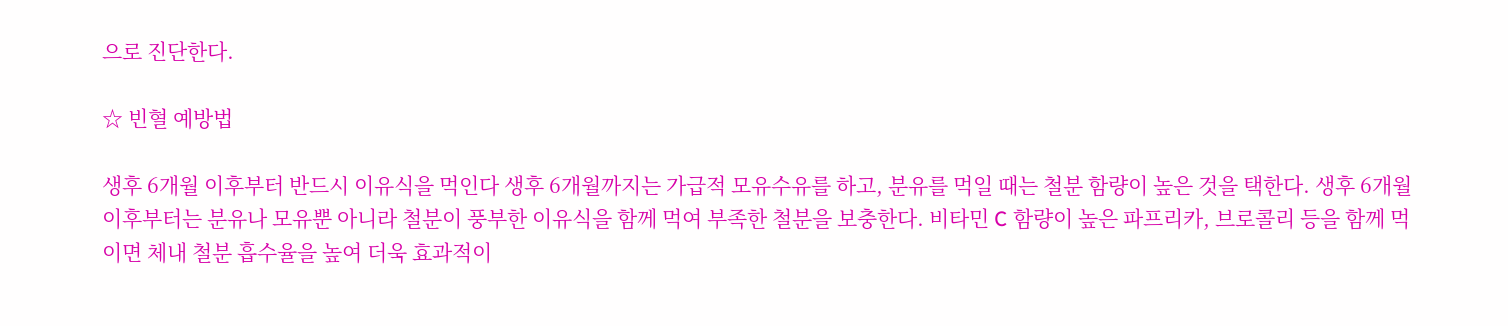으로 진단한다.

☆ 빈혈 예방법

생후 6개월 이후부터 반드시 이유식을 먹인다 생후 6개월까지는 가급적 모유수유를 하고, 분유를 먹일 때는 철분 함량이 높은 것을 택한다. 생후 6개월 이후부터는 분유나 모유뿐 아니라 철분이 풍부한 이유식을 함께 먹여 부족한 철분을 보충한다. 비타민 C 함량이 높은 파프리카, 브로콜리 등을 함께 먹이면 체내 철분 흡수율을 높여 더욱 효과적이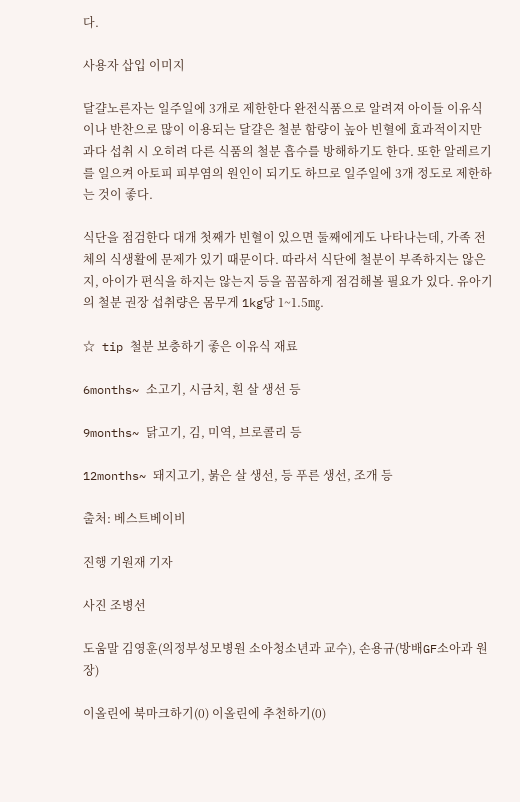다.

사용자 삽입 이미지

달걀노른자는 일주일에 3개로 제한한다 완전식품으로 알려져 아이들 이유식이나 반찬으로 많이 이용되는 달걀은 철분 함량이 높아 빈혈에 효과적이지만 과다 섭취 시 오히려 다른 식품의 철분 흡수를 방해하기도 한다. 또한 알레르기를 일으켜 아토피 피부염의 원인이 되기도 하므로 일주일에 3개 정도로 제한하는 것이 좋다.

식단을 점검한다 대개 첫째가 빈혈이 있으면 둘째에게도 나타나는데, 가족 전체의 식생활에 문제가 있기 때문이다. 따라서 식단에 철분이 부족하지는 않은지, 아이가 편식을 하지는 않는지 등을 꼼꼼하게 점검해볼 필요가 있다. 유아기의 철분 권장 섭취량은 몸무게 1kg당 1~1.5㎎.

☆ tip 철분 보충하기 좋은 이유식 재료

6months~ 소고기, 시금치, 흰 살 생선 등

9months~ 닭고기, 김, 미역, 브로콜리 등

12months~ 돼지고기, 붉은 살 생선, 등 푸른 생선, 조개 등

출처: 베스트베이비

진행 기원재 기자

사진 조병선

도움말 김영훈(의정부성모병원 소아청소년과 교수), 손용규(방배GF소아과 원장)

이올린에 북마크하기(0) 이올린에 추천하기(0)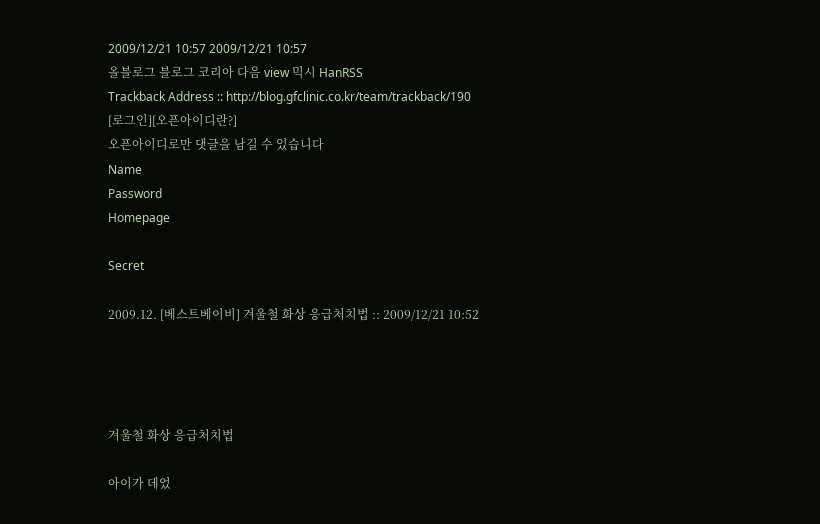2009/12/21 10:57 2009/12/21 10:57
올블로그 블로그 코리아 다음 view 믹시 HanRSS
Trackback Address :: http://blog.gfclinic.co.kr/team/trackback/190
[로그인][오픈아이디란?]
오픈아이디로만 댓글을 남길 수 있습니다
Name
Password
Homepage

Secret

2009.12. [베스트베이비] 겨울철 화상 응급처치법 :: 2009/12/21 10:52




겨울철 화상 응급처치법

아이가 데었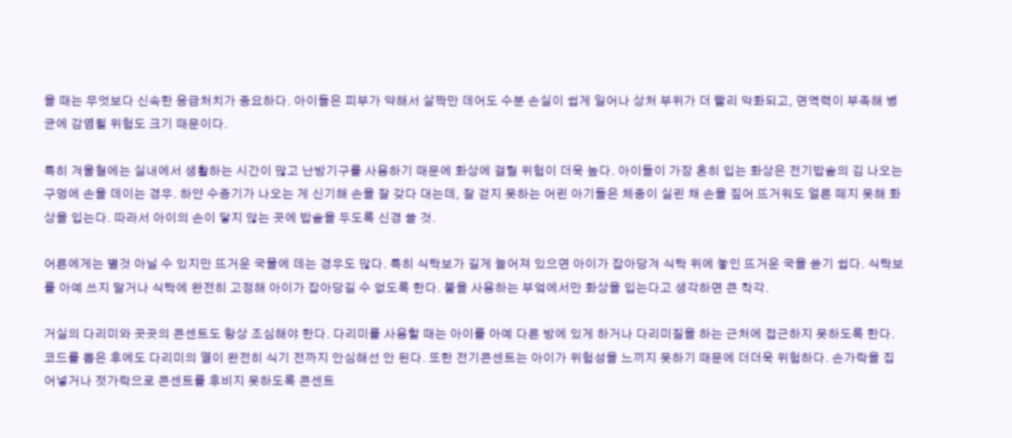을 때는 무엇보다 신속한 응급처치가 중요하다. 아이들은 피부가 약해서 살짝만 데어도 수분 손실이 쉽게 일어나 상처 부위가 더 빨리 악화되고, 면역력이 부족해 병균에 감염될 위험도 크기 때문이다.

특히 겨울철에는 실내에서 생활하는 시간이 많고 난방기구를 사용하기 때문에 화상에 걸릴 위험이 더욱 높다. 아이들이 가장 흔히 입는 화상은 전기밥솥의 김 나오는 구멍에 손을 데이는 경우. 하얀 수증기가 나오는 게 신기해 손을 잘 갖다 대는데, 잘 걷지 못하는 어린 아기들은 체중이 실린 채 손을 짚어 뜨거워도 얼른 떼지 못해 화상을 입는다. 따라서 아이의 손이 닿지 않는 곳에 밥솥을 두도록 신경 쓸 것.

어른에게는 별것 아닐 수 있지만 뜨거운 국물에 데는 경우도 많다. 특히 식탁보가 길게 늘어져 있으면 아이가 잡아당겨 식탁 위에 놓인 뜨거운 국을 쏟기 쉽다. 식탁보를 아예 쓰지 말거나 식탁에 완전히 고정해 아이가 잡아당길 수 없도록 한다. 불을 사용하는 부엌에서만 화상을 입는다고 생각하면 큰 착각.

거실의 다리미와 곳곳의 콘센트도 항상 조심해야 한다. 다리미를 사용할 때는 아이를 아예 다른 방에 있게 하거나 다리미질을 하는 근처에 접근하지 못하도록 한다. 코드를 뽑은 후에도 다리미의 열이 완전히 식기 전까지 안심해선 안 된다. 또한 전기콘센트는 아이가 위험성을 느끼지 못하기 때문에 더더욱 위험하다. 손가락을 집어넣거나 젓가락으로 콘센트를 후비지 못하도록 콘센트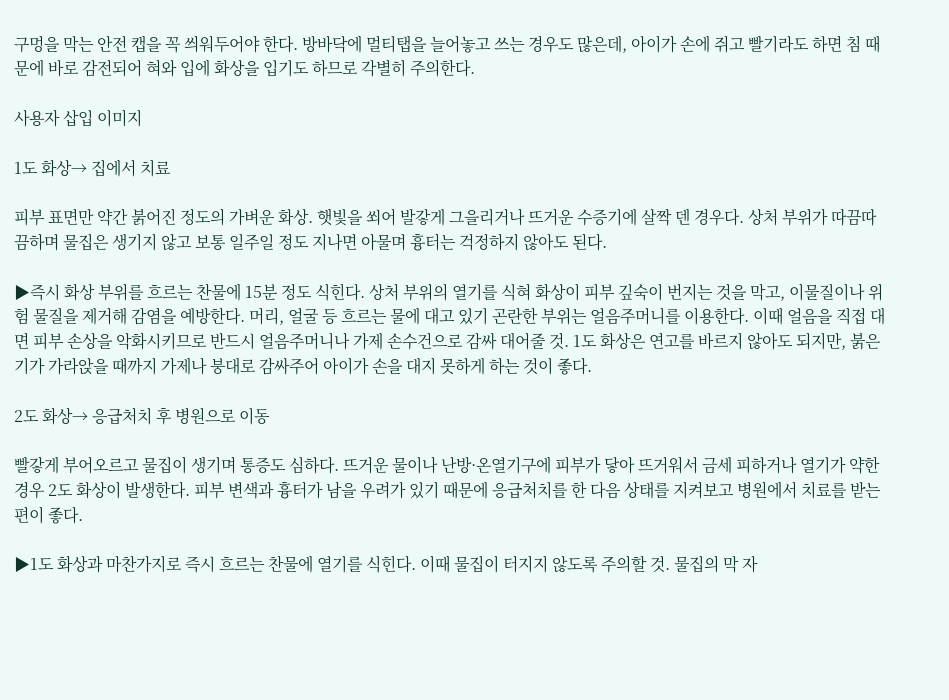구멍을 막는 안전 캡을 꼭 씌워두어야 한다. 방바닥에 멀티탭을 늘어놓고 쓰는 경우도 많은데, 아이가 손에 쥐고 빨기라도 하면 침 때문에 바로 감전되어 혀와 입에 화상을 입기도 하므로 각별히 주의한다.

사용자 삽입 이미지

1도 화상→ 집에서 치료

피부 표면만 약간 붉어진 정도의 가벼운 화상. 햇빛을 쐬어 발갛게 그을리거나 뜨거운 수증기에 살짝 덴 경우다. 상처 부위가 따끔따끔하며 물집은 생기지 않고 보통 일주일 정도 지나면 아물며 흉터는 걱정하지 않아도 된다.

▶즉시 화상 부위를 흐르는 찬물에 15분 정도 식힌다. 상처 부위의 열기를 식혀 화상이 피부 깊숙이 번지는 것을 막고, 이물질이나 위험 물질을 제거해 감염을 예방한다. 머리, 얼굴 등 흐르는 물에 대고 있기 곤란한 부위는 얼음주머니를 이용한다. 이때 얼음을 직접 대면 피부 손상을 악화시키므로 반드시 얼음주머니나 가제 손수건으로 감싸 대어줄 것. 1도 화상은 연고를 바르지 않아도 되지만, 붉은 기가 가라앉을 때까지 가제나 붕대로 감싸주어 아이가 손을 대지 못하게 하는 것이 좋다.

2도 화상→ 응급처치 후 병원으로 이동

빨갛게 부어오르고 물집이 생기며 통증도 심하다. 뜨거운 물이나 난방·온열기구에 피부가 닿아 뜨거워서 금세 피하거나 열기가 약한 경우 2도 화상이 발생한다. 피부 변색과 흉터가 남을 우려가 있기 때문에 응급처치를 한 다음 상태를 지켜보고 병원에서 치료를 받는 편이 좋다.

▶1도 화상과 마찬가지로 즉시 흐르는 찬물에 열기를 식힌다. 이때 물집이 터지지 않도록 주의할 것. 물집의 막 자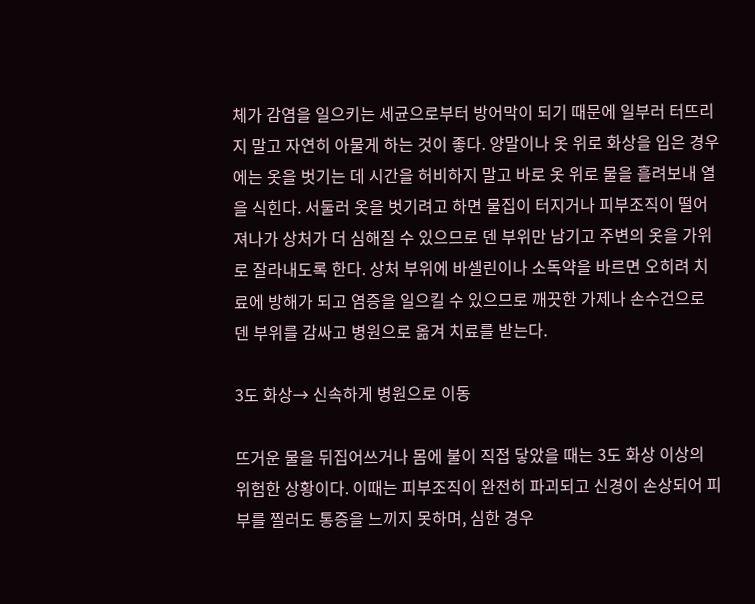체가 감염을 일으키는 세균으로부터 방어막이 되기 때문에 일부러 터뜨리지 말고 자연히 아물게 하는 것이 좋다. 양말이나 옷 위로 화상을 입은 경우에는 옷을 벗기는 데 시간을 허비하지 말고 바로 옷 위로 물을 흘려보내 열을 식힌다. 서둘러 옷을 벗기려고 하면 물집이 터지거나 피부조직이 떨어져나가 상처가 더 심해질 수 있으므로 덴 부위만 남기고 주변의 옷을 가위로 잘라내도록 한다. 상처 부위에 바셀린이나 소독약을 바르면 오히려 치료에 방해가 되고 염증을 일으킬 수 있으므로 깨끗한 가제나 손수건으로 덴 부위를 감싸고 병원으로 옮겨 치료를 받는다.

3도 화상→ 신속하게 병원으로 이동

뜨거운 물을 뒤집어쓰거나 몸에 불이 직접 닿았을 때는 3도 화상 이상의 위험한 상황이다. 이때는 피부조직이 완전히 파괴되고 신경이 손상되어 피부를 찔러도 통증을 느끼지 못하며, 심한 경우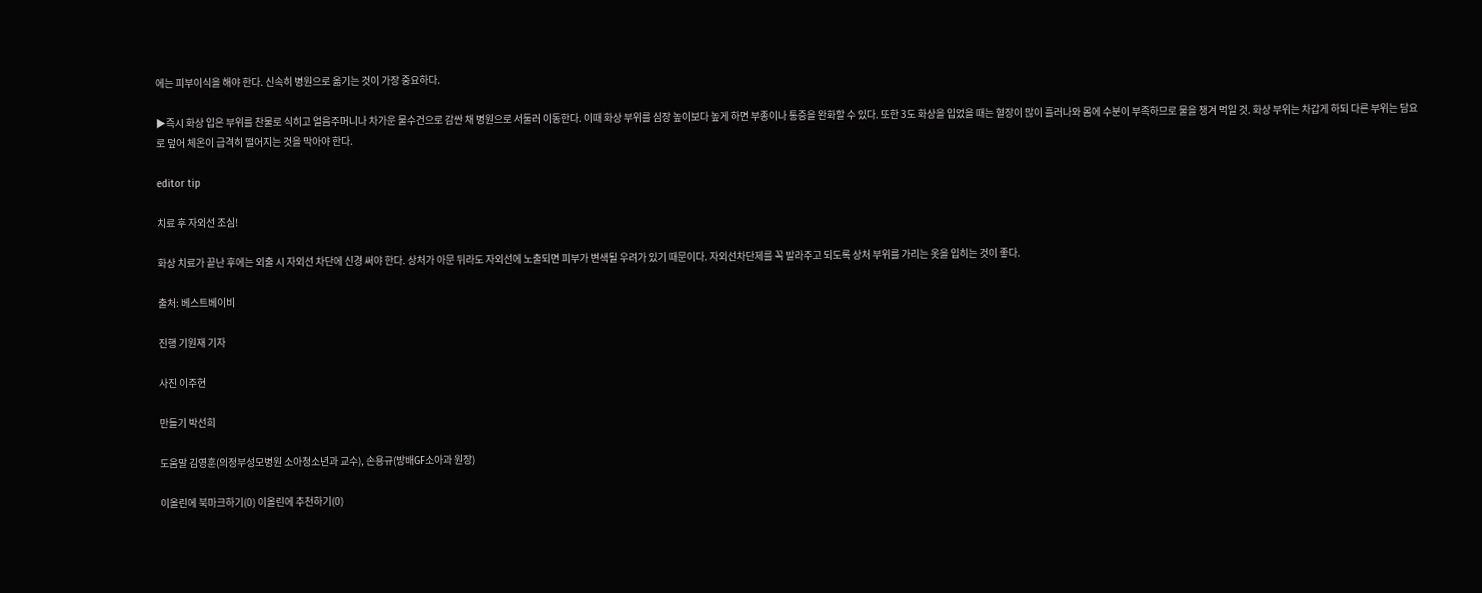에는 피부이식을 해야 한다. 신속히 병원으로 옮기는 것이 가장 중요하다.

▶즉시 화상 입은 부위를 찬물로 식히고 얼음주머니나 차가운 물수건으로 감싼 채 병원으로 서둘러 이동한다. 이때 화상 부위를 심장 높이보다 높게 하면 부종이나 통증을 완화할 수 있다. 또한 3도 화상을 입었을 때는 혈장이 많이 흘러나와 몸에 수분이 부족하므로 물을 챙겨 먹일 것. 화상 부위는 차갑게 하되 다른 부위는 담요로 덮어 체온이 급격히 떨어지는 것을 막아야 한다.

editor tip

치료 후 자외선 조심!

화상 치료가 끝난 후에는 외출 시 자외선 차단에 신경 써야 한다. 상처가 아문 뒤라도 자외선에 노출되면 피부가 변색될 우려가 있기 때문이다. 자외선차단제를 꼭 발라주고 되도록 상처 부위를 가리는 옷을 입히는 것이 좋다.

출처: 베스트베이비

진행 기원재 기자

사진 이주현

만들기 박선희

도움말 김영훈(의정부성모병원 소아청소년과 교수), 손용규(방배GF소아과 원장)

이올린에 북마크하기(0) 이올린에 추천하기(0)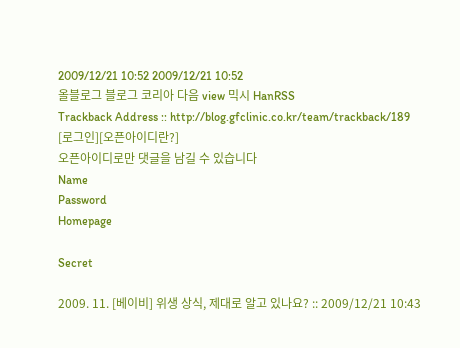2009/12/21 10:52 2009/12/21 10:52
올블로그 블로그 코리아 다음 view 믹시 HanRSS
Trackback Address :: http://blog.gfclinic.co.kr/team/trackback/189
[로그인][오픈아이디란?]
오픈아이디로만 댓글을 남길 수 있습니다
Name
Password
Homepage

Secret

2009. 11. [베이비] 위생 상식, 제대로 알고 있나요? :: 2009/12/21 10:43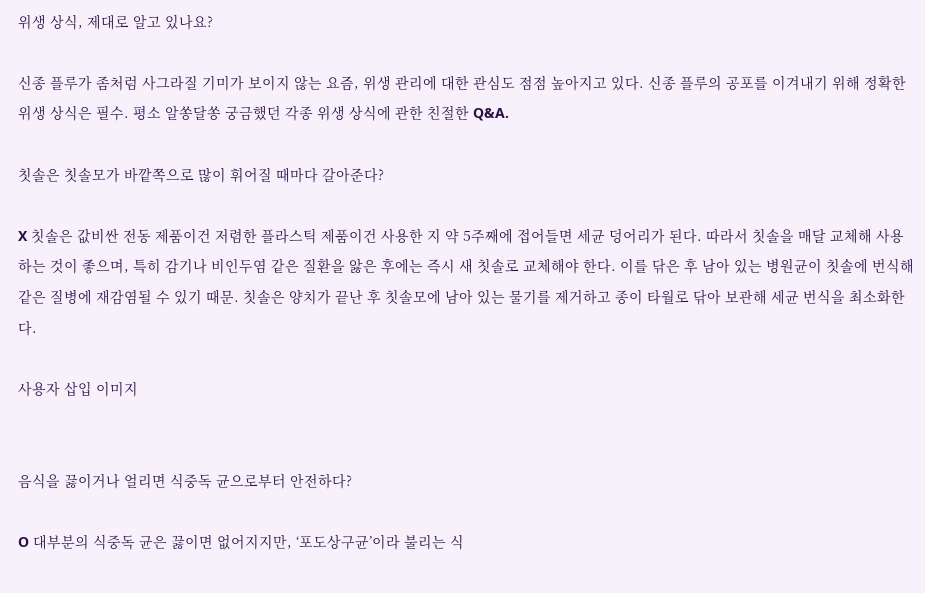위생 상식, 제대로 알고 있나요?

신종 플루가 좀처럼 사그라질 기미가 보이지 않는 요즘, 위생 관리에 대한 관심도 점점 높아지고 있다. 신종 플루의 공포를 이겨내기 위해 정확한 위생 상식은 필수. 평소 알쏭달쏭 궁금했던 각종 위생 상식에 관한 친절한 Q&A.

칫솔은 칫솔모가 바깥쪽으로 많이 휘어질 때마다 갈아준다?

X 칫솔은 값비싼 전동 제품이건 저렴한 플라스틱 제품이건 사용한 지 약 5주째에 접어들면 세균 덩어리가 된다. 따라서 칫솔을 매달 교체해 사용하는 것이 좋으며, 특히 감기나 비인두염 같은 질환을 앓은 후에는 즉시 새 칫솔로 교체해야 한다. 이를 닦은 후 남아 있는 병원균이 칫솔에 번식해 같은 질병에 재감염될 수 있기 때문. 칫솔은 양치가 끝난 후 칫솔모에 남아 있는 물기를 제거하고 종이 타월로 닦아 보관해 세균 번식을 최소화한다.

사용자 삽입 이미지


음식을 끓이거나 얼리면 식중독 균으로부터 안전하다?

O 대부분의 식중독 균은 끓이면 없어지지만, ‘포도상구균’이라 불리는 식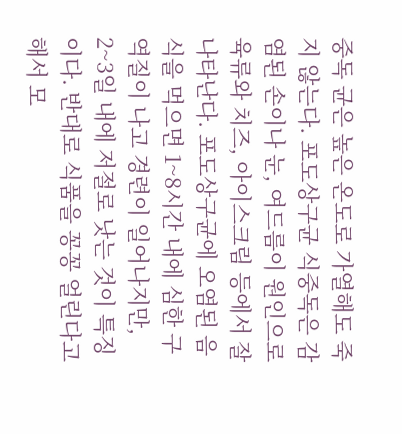중독 균은 높은 온도로 가열해도 죽지 않는다. 포도상구균 식중독은 감염된 손이나 눈, 여드름이 원인으로 육류와 치즈, 아이스크림 등에서 잘 나타난다. 포도상구균에 오염된 음식을 먹으면 1~8시간 내에 심한 구역질이 나고 경련이 일어나지만, 2~3일 내에 저절로 낫는 것이 특징이다. 반대로 식품을 꽁꽁 얼린다고 해서 모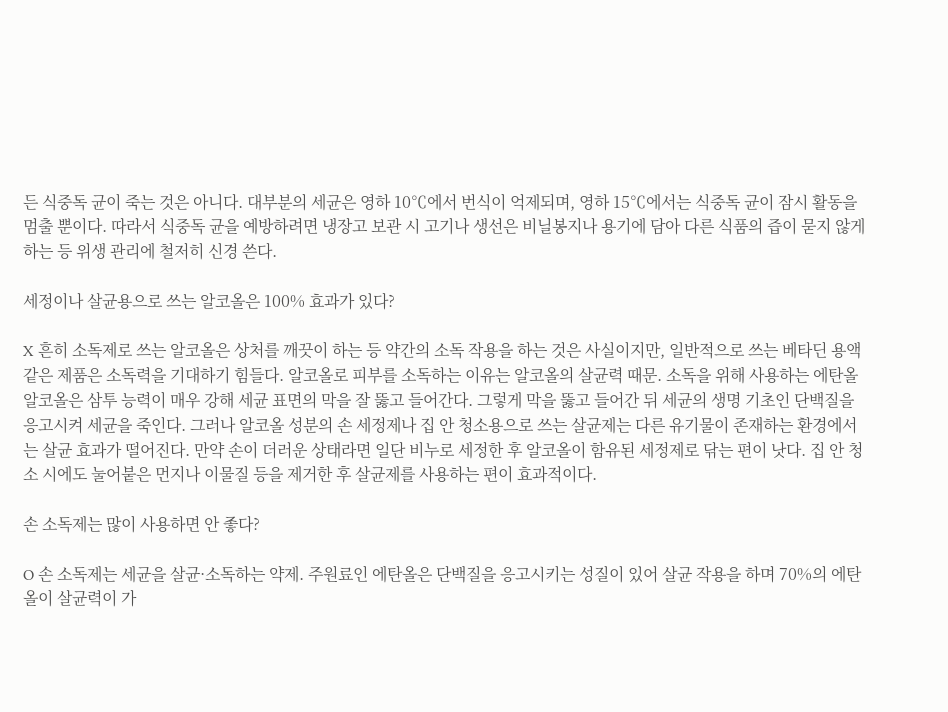든 식중독 균이 죽는 것은 아니다. 대부분의 세균은 영하 10℃에서 번식이 억제되며, 영하 15℃에서는 식중독 균이 잠시 활동을 멈출 뿐이다. 따라서 식중독 균을 예방하려면 냉장고 보관 시 고기나 생선은 비닐봉지나 용기에 담아 다른 식품의 즙이 묻지 않게 하는 등 위생 관리에 철저히 신경 쓴다.

세정이나 살균용으로 쓰는 알코올은 100% 효과가 있다?

X 흔히 소독제로 쓰는 알코올은 상처를 깨끗이 하는 등 약간의 소독 작용을 하는 것은 사실이지만, 일반적으로 쓰는 베타딘 용액 같은 제품은 소독력을 기대하기 힘들다. 알코올로 피부를 소독하는 이유는 알코올의 살균력 때문. 소독을 위해 사용하는 에탄올 알코올은 삼투 능력이 매우 강해 세균 표면의 막을 잘 뚫고 들어간다. 그렇게 막을 뚫고 들어간 뒤 세균의 생명 기초인 단백질을 응고시켜 세균을 죽인다. 그러나 알코올 성분의 손 세정제나 집 안 청소용으로 쓰는 살균제는 다른 유기물이 존재하는 환경에서는 살균 효과가 떨어진다. 만약 손이 더러운 상태라면 일단 비누로 세정한 후 알코올이 함유된 세정제로 닦는 편이 낫다. 집 안 청소 시에도 눌어붙은 먼지나 이물질 등을 제거한 후 살균제를 사용하는 편이 효과적이다.

손 소독제는 많이 사용하면 안 좋다?

O 손 소독제는 세균을 살균·소독하는 약제. 주원료인 에탄올은 단백질을 응고시키는 성질이 있어 살균 작용을 하며 70%의 에탄올이 살균력이 가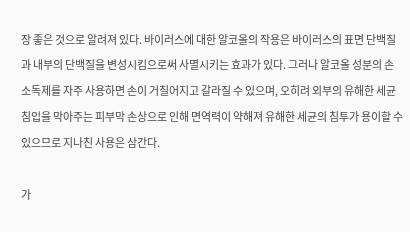장 좋은 것으로 알려져 있다. 바이러스에 대한 알코올의 작용은 바이러스의 표면 단백질과 내부의 단백질을 변성시킴으로써 사멸시키는 효과가 있다. 그러나 알코올 성분의 손 소독제를 자주 사용하면 손이 거칠어지고 갈라질 수 있으며, 오히려 외부의 유해한 세균 침입을 막아주는 피부막 손상으로 인해 면역력이 약해져 유해한 세균의 침투가 용이할 수 있으므로 지나친 사용은 삼간다.

가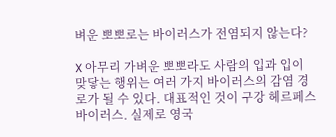벼운 뽀뽀로는 바이러스가 전염되지 않는다?

X 아무리 가벼운 뽀뽀라도 사람의 입과 입이 맞닿는 행위는 여러 가지 바이러스의 감염 경로가 될 수 있다. 대표적인 것이 구강 헤르페스 바이러스. 실제로 영국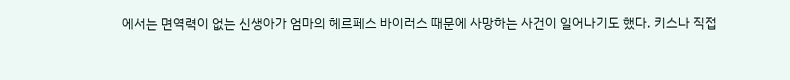에서는 면역력이 없는 신생아가 엄마의 헤르페스 바이러스 때문에 사망하는 사건이 일어나기도 했다. 키스나 직접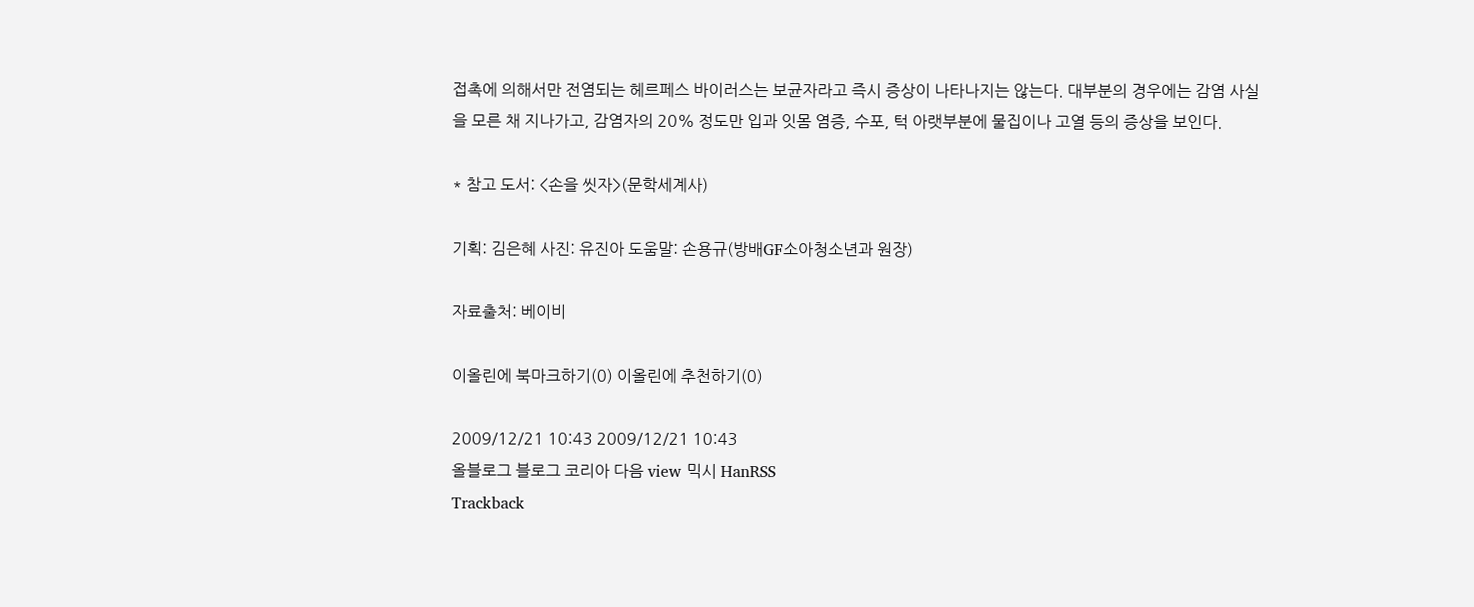접촉에 의해서만 전염되는 헤르페스 바이러스는 보균자라고 즉시 증상이 나타나지는 않는다. 대부분의 경우에는 감염 사실을 모른 채 지나가고, 감염자의 20% 정도만 입과 잇몸 염증, 수포, 턱 아랫부분에 물집이나 고열 등의 증상을 보인다.

* 참고 도서: <손을 씻자>(문학세계사)

기획: 김은혜 사진: 유진아 도움말: 손용규(방배GF소아청소년과 원장)

자료출처: 베이비

이올린에 북마크하기(0) 이올린에 추천하기(0)

2009/12/21 10:43 2009/12/21 10:43
올블로그 블로그 코리아 다음 view 믹시 HanRSS
Trackback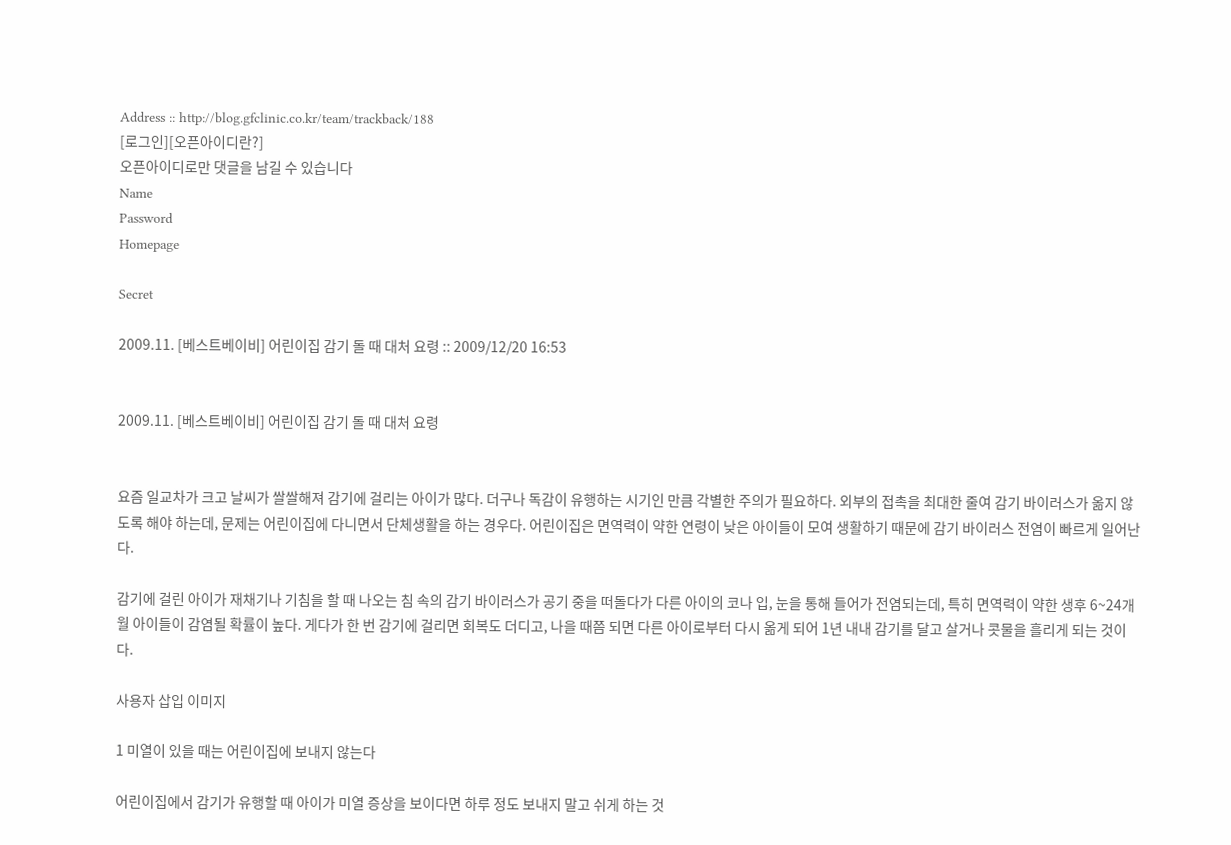Address :: http://blog.gfclinic.co.kr/team/trackback/188
[로그인][오픈아이디란?]
오픈아이디로만 댓글을 남길 수 있습니다
Name
Password
Homepage

Secret

2009.11. [베스트베이비] 어린이집 감기 돌 때 대처 요령 :: 2009/12/20 16:53


2009.11. [베스트베이비] 어린이집 감기 돌 때 대처 요령


요즘 일교차가 크고 날씨가 쌀쌀해져 감기에 걸리는 아이가 많다. 더구나 독감이 유행하는 시기인 만큼 각별한 주의가 필요하다. 외부의 접촉을 최대한 줄여 감기 바이러스가 옮지 않도록 해야 하는데, 문제는 어린이집에 다니면서 단체생활을 하는 경우다. 어린이집은 면역력이 약한 연령이 낮은 아이들이 모여 생활하기 때문에 감기 바이러스 전염이 빠르게 일어난다.

감기에 걸린 아이가 재채기나 기침을 할 때 나오는 침 속의 감기 바이러스가 공기 중을 떠돌다가 다른 아이의 코나 입, 눈을 통해 들어가 전염되는데, 특히 면역력이 약한 생후 6~24개월 아이들이 감염될 확률이 높다. 게다가 한 번 감기에 걸리면 회복도 더디고, 나을 때쯤 되면 다른 아이로부터 다시 옮게 되어 1년 내내 감기를 달고 살거나 콧물을 흘리게 되는 것이다.

사용자 삽입 이미지

1 미열이 있을 때는 어린이집에 보내지 않는다

어린이집에서 감기가 유행할 때 아이가 미열 증상을 보이다면 하루 정도 보내지 말고 쉬게 하는 것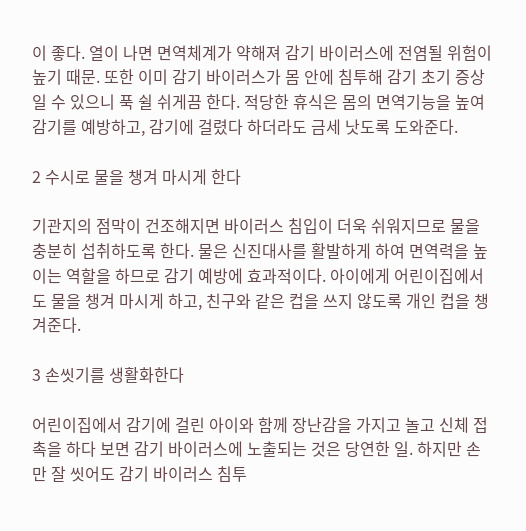이 좋다. 열이 나면 면역체계가 약해져 감기 바이러스에 전염될 위험이 높기 때문. 또한 이미 감기 바이러스가 몸 안에 침투해 감기 초기 증상일 수 있으니 푹 쉴 쉬게끔 한다. 적당한 휴식은 몸의 면역기능을 높여 감기를 예방하고, 감기에 걸렸다 하더라도 금세 낫도록 도와준다.

2 수시로 물을 챙겨 마시게 한다

기관지의 점막이 건조해지면 바이러스 침입이 더욱 쉬워지므로 물을 충분히 섭취하도록 한다. 물은 신진대사를 활발하게 하여 면역력을 높이는 역할을 하므로 감기 예방에 효과적이다. 아이에게 어린이집에서도 물을 챙겨 마시게 하고, 친구와 같은 컵을 쓰지 않도록 개인 컵을 챙겨준다.

3 손씻기를 생활화한다

어린이집에서 감기에 걸린 아이와 함께 장난감을 가지고 놀고 신체 접촉을 하다 보면 감기 바이러스에 노출되는 것은 당연한 일. 하지만 손만 잘 씻어도 감기 바이러스 침투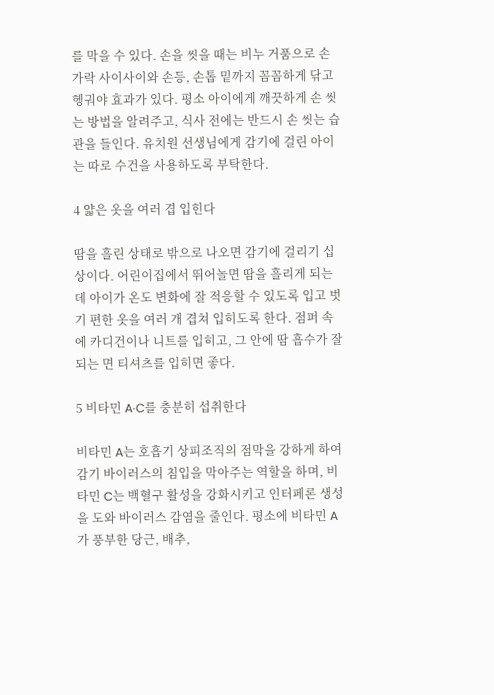를 막을 수 있다. 손을 씻을 때는 비누 거품으로 손가락 사이사이와 손등, 손톱 밑까지 꼼꼼하게 닦고 헹궈야 효과가 있다. 평소 아이에게 깨끗하게 손 씻는 방법을 알려주고, 식사 전에는 반드시 손 씻는 습관을 들인다. 유치원 선생님에게 감기에 걸린 아이는 따로 수건을 사용하도록 부탁한다.

4 얇은 옷을 여러 겹 입힌다

땀을 흘린 상태로 밖으로 나오면 감기에 걸리기 십상이다. 어린이집에서 뛰어놀면 땀을 흘리게 되는데 아이가 온도 변화에 잘 적응할 수 있도록 입고 벗기 편한 옷을 여러 개 겹쳐 입히도록 한다. 점퍼 속에 카디건이나 니트를 입히고, 그 안에 땀 흡수가 잘 되는 면 티셔츠를 입히면 좋다.

5 비타민 A·C를 충분히 섭취한다

비타민 A는 호흡기 상피조직의 점막을 강하게 하여 감기 바이러스의 침입을 막아주는 역할을 하며, 비타민 C는 백혈구 활성을 강화시키고 인터페론 생성을 도와 바이러스 감염을 줄인다. 평소에 비타민 A가 풍부한 당근, 배추,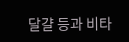달걀 등과 비타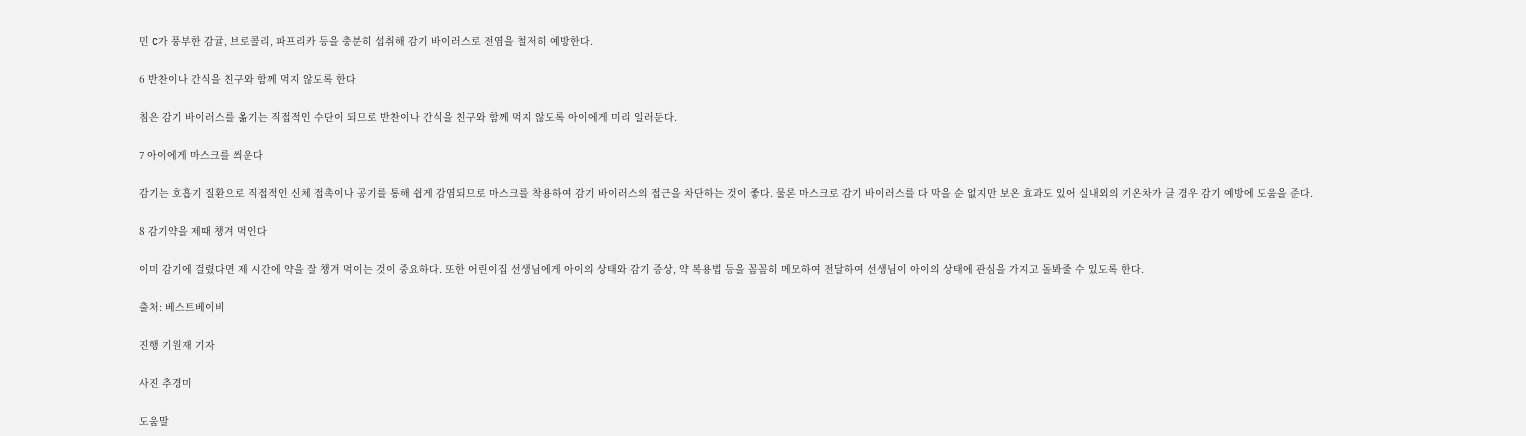민 C가 풍부한 감귤, 브로콜리, 파프리카 등을 충분히 섭취해 감기 바이러스로 전염을 철저히 예방한다.

6 반찬이나 간식을 친구와 함께 먹지 않도록 한다

침은 감기 바이러스를 옮기는 직접적인 수단이 되므로 반찬이나 간식을 친구와 함께 먹지 않도록 아이에게 미리 일러둔다.

7 아이에게 마스크를 씌운다

감기는 호흡기 질환으로 직접적인 신체 접촉이나 공기를 통해 쉽게 감염되므로 마스크를 착용하여 감기 바이러스의 접근을 차단하는 것이 좋다. 물론 마스크로 감기 바이러스를 다 막을 순 없지만 보온 효과도 있어 실내외의 기온차가 클 경우 감기 예방에 도움을 준다.

8 감기약을 제때 챙겨 먹인다

이미 감기에 걸렸다면 제 시간에 약을 잘 챙겨 먹이는 것이 중요하다. 또한 어린이집 선생님에게 아이의 상태와 감기 증상, 약 복용법 등을 꼼꼼히 메모하여 전달하여 선생님이 아이의 상태에 관심을 가지고 돌봐줄 수 있도록 한다.

출처: 베스트베이비

진행 기원재 기자

사진 추경미

도움말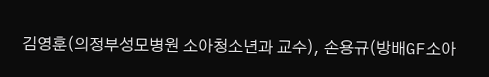김영훈(의정부성모병원 소아청소년과 교수), 손용규(방배GF소아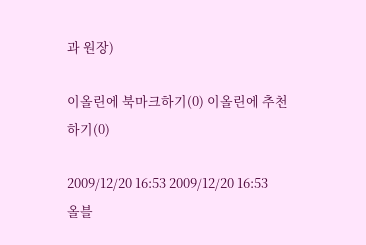과 원장)

이올린에 북마크하기(0) 이올린에 추천하기(0)

2009/12/20 16:53 2009/12/20 16:53
올블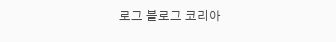로그 블로그 코리아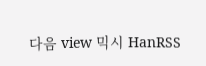다음 view 믹시 HanRSS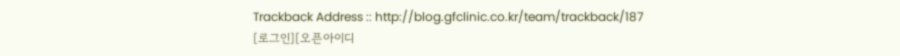Trackback Address :: http://blog.gfclinic.co.kr/team/trackback/187
[로그인][오픈아이디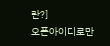란?]
오픈아이디로만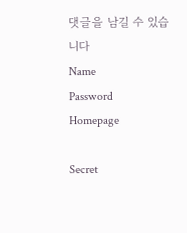댓글을 남길 수 있습니다
Name
Password
Homepage

Secret